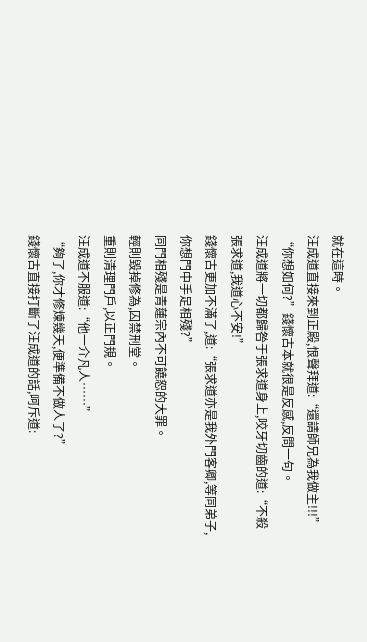就在這時。
汪成道直接來到正殿,恨聲拜道:“還請師兄為我做主!!!”
“你想如何?”錢懷古本就很是反感,反問一句。
汪成道將一切都歸咎于張求道身上,咬牙切齒的道:“不殺張求道,我道心不安!”
錢懷古更加不滿了,道:“張求道亦是我外門客卿,等同弟子,你想門中手足相殘?”
同門相殘是青蓮宗內不可饒恕的大罪。
輕則毀掉修為,囚禁刑堂。
重則清理門戶,以正門規。
汪成道不服道:“他一介凡人……”
“夠了,你才修煉幾天,便準備不做人了?”
錢懷古直接打斷了汪成道的話,呵斥道: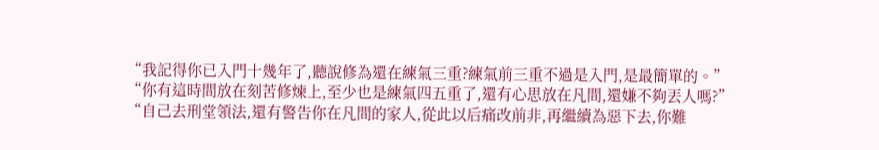“我記得你已入門十幾年了,聽說修為還在練氣三重?練氣前三重不過是入門,是最簡單的。”
“你有這時間放在刻苦修煉上,至少也是練氣四五重了,還有心思放在凡間,還嫌不夠丟人嗎?”
“自己去刑堂領法,還有警告你在凡間的家人,從此以后痛改前非,再繼續為惡下去,你難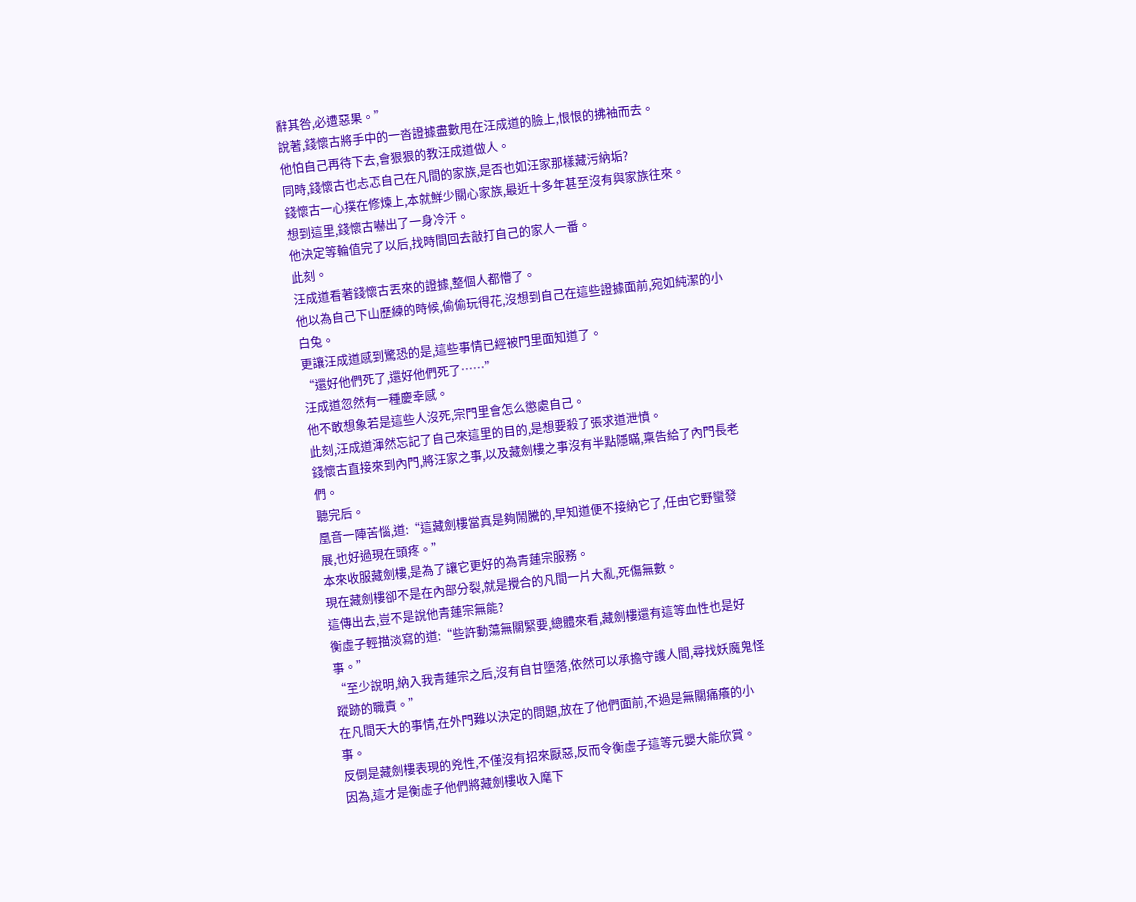辭其咎,必遭惡果。”
說著,錢懷古將手中的一沓證據盡數甩在汪成道的臉上,恨恨的拂袖而去。
他怕自己再待下去,會狠狠的教汪成道做人。
同時,錢懷古也忐忑自己在凡間的家族,是否也如汪家那樣藏污納垢?
錢懷古一心撲在修煉上,本就鮮少關心家族,最近十多年甚至沒有與家族往來。
想到這里,錢懷古嚇出了一身冷汗。
他決定等輪值完了以后,找時間回去敲打自己的家人一番。
此刻。
汪成道看著錢懷古丟來的證據,整個人都懵了。
他以為自己下山歷練的時候,偷偷玩得花,沒想到自己在這些證據面前,宛如純潔的小白兔。
更讓汪成道感到驚恐的是,這些事情已經被門里面知道了。
“還好他們死了,還好他們死了……”
汪成道忽然有一種慶幸感。
他不敢想象若是這些人沒死,宗門里會怎么懲處自己。
此刻,汪成道渾然忘記了自己來這里的目的,是想要殺了張求道泄憤。
錢懷古直接來到內門,將汪家之事,以及藏劍樓之事沒有半點隱瞞,稟告給了內門長老們。
聽完后。
凰音一陣苦惱,道:“這藏劍樓當真是夠鬧騰的,早知道便不接納它了,任由它野蠻發展,也好過現在頭疼。”
本來收服藏劍樓,是為了讓它更好的為青蓮宗服務。
現在藏劍樓卻不是在內部分裂,就是攪合的凡間一片大亂,死傷無數。
這傳出去,豈不是說他青蓮宗無能?
衡虛子輕描淡寫的道:“些許動蕩無關緊要,總體來看,藏劍樓還有這等血性也是好事。”
“至少說明,納入我青蓮宗之后,沒有自甘墮落,依然可以承擔守護人間,尋找妖魔鬼怪蹤跡的職責。”
在凡間天大的事情,在外門難以決定的問題,放在了他們面前,不過是無關痛癢的小事。
反倒是藏劍樓表現的兇性,不僅沒有招來厭惡,反而令衡虛子這等元嬰大能欣賞。
因為,這才是衡虛子他們將藏劍樓收入麾下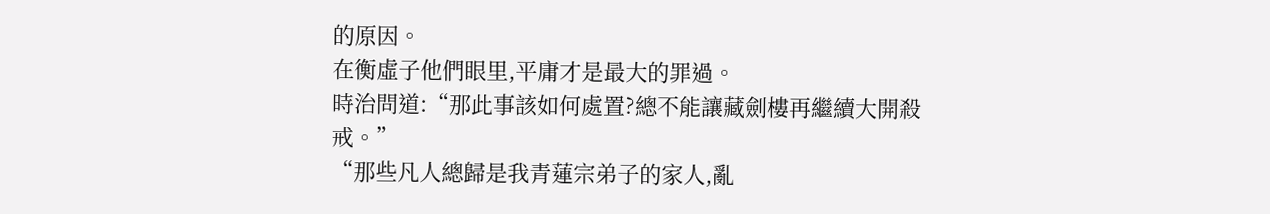的原因。
在衡虛子他們眼里,平庸才是最大的罪過。
時治問道:“那此事該如何處置?總不能讓藏劍樓再繼續大開殺戒。”
“那些凡人總歸是我青蓮宗弟子的家人,亂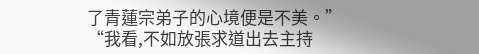了青蓮宗弟子的心境便是不美。”
“我看,不如放張求道出去主持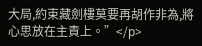大局,約束藏劍樓莫要再胡作非為,將心思放在主責上。”</p>